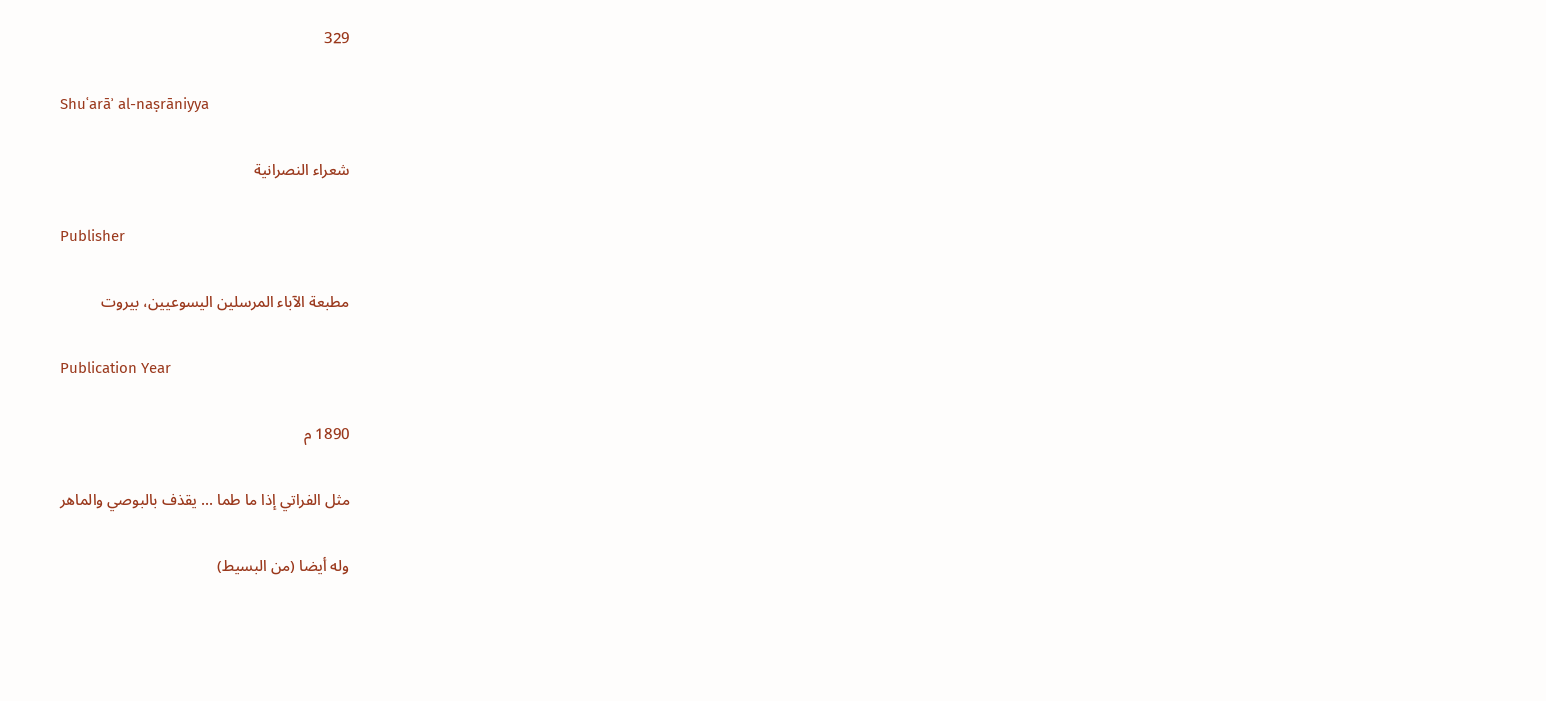329

Shuʿarāʾ al-naṣrāniyya

شعراء النصرانية

Publisher

مطبعة الآباء المرسلين اليسوعيين، بيروت

Publication Year

1890 م

مثل الفراتي إذا ما طما ... يقذف بالبوصي والماهر

وله أيضا (من البسيط)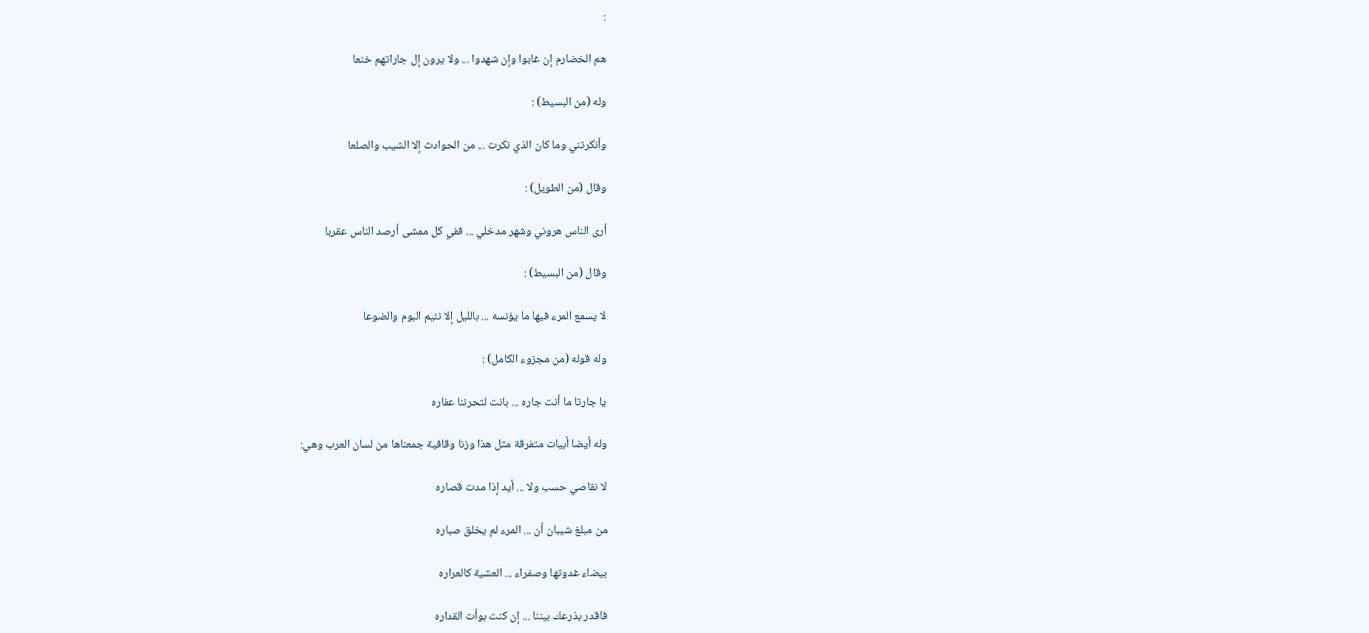:

هم الخضارم إن غابوا وإن شهدوا ... ولا يرون إل جاراتهم خنعا

وله (من البسيط) :

وأنكرتني وما كان الذي نكرت ... من الحوادث إلا الشيب والصلعا

وقال (من الطويل) :

أرى الناس هروني وشهر مدخلي ... ففي كل ممشى أرصد الناس عقربا

وقال (من البسيط) :

لا يسمع المرء فيها ما يؤنسه ... بالليل إلا نئيم البوم والضوعا

وله قوله (من مجزوء الكامل) :

يا جارتا ما أنت جاره ... بانت لتحرننا عفاره

وله أيضا أبيات متفرقة مثل هذا وزنا وقافية جمعناها من لسان العرب وهي:

لا نقاصي حسب ولا ... أيد إذا مدت قصاره

من مبلغ شيبان أن ... المرء لم يخلق صباره

بيضاء غدوتها وصفراء ... العشية كالعراره

فاقدر بذرعك بيننا ... إن كنت بوأت القداره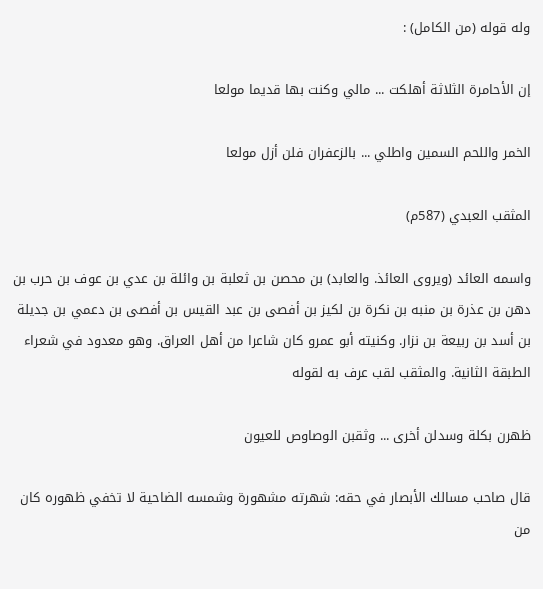وله قوله (من الكامل) :

إن الأحامرة الثلاثة أهلكت ... مالي وكنت بها قديما مولعا

الخمر واللحم السمين واطلي ... بالزعفران فلن أزل مولعا

المثقب العبدي (587م)

واسمه العائد (ويروى العائذ. والعابد) بن محصن بن ثعلبة بن وائلة بن عدي بن عوف بن حرب بن دهن بن عذرة بن منبه بن نكرة بن لكيز بن أفصى بن عبد القيس بن أفصى بن دعمي بن جديلة بن أسد بن ربيعة بن نزار. وكنيته أبو عمرو كان شاعرا من أهل العراق. وهو معدود في شعراء الطبقة الثانية. والمثقب لقب عرف به لقوله

ظهرن بكلة وسدلن أخرى ... وثقبن الوصاوص للعيون

قال صاحب مسالك الأبصار في حقه: شهرته مشهورة وشمسه الضاحية لا تخفي ظهوره كان من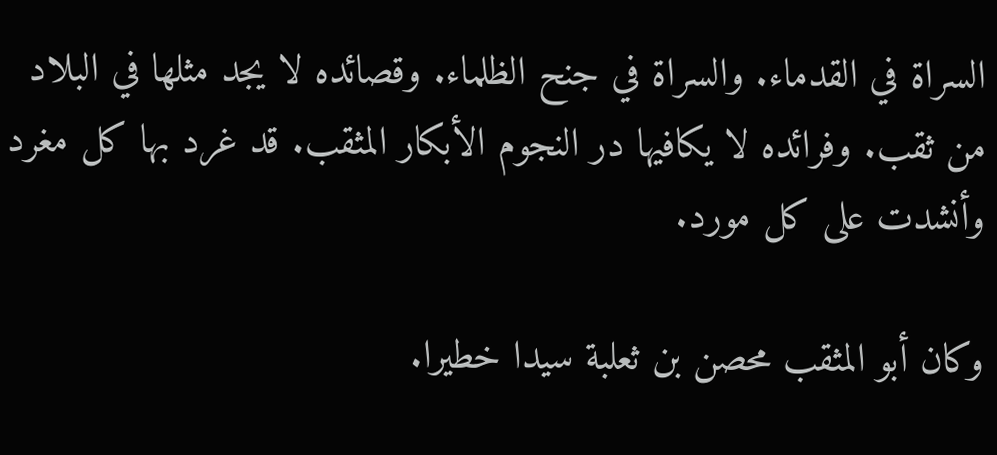السراة في القدماء. والسراة في جنح الظلماء. وقصائده لا يجد مثلها في البلاد من ثقب. وفرائده لا يكافيها در النجوم الأبكار المثقب. قد غرد بها كل مغرد وأنشدت على كل مورد.

وكان أبو المثقب محصن بن ثعلبة سيدا خطيرا.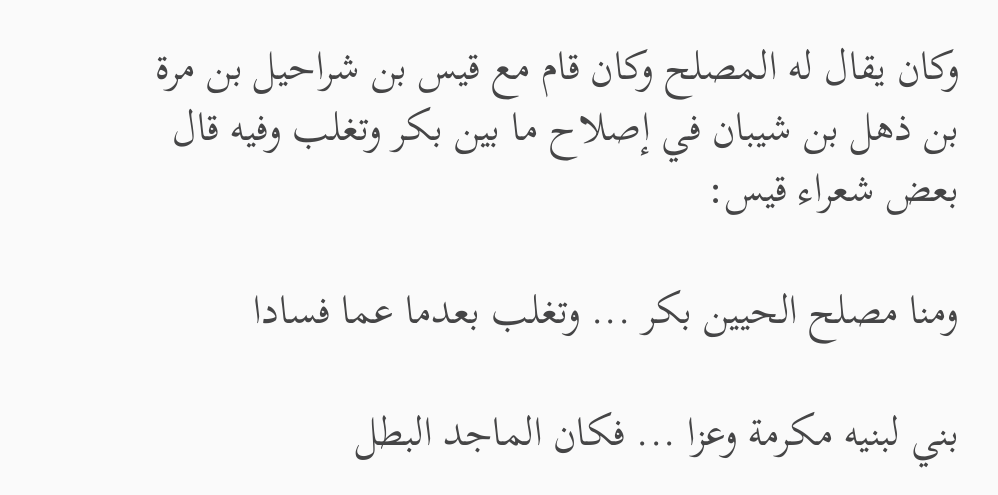وكان يقال له المصلح وكان قام مع قيس بن شراحيل بن مرة بن ذهل بن شيبان في إصلاح ما بين بكر وتغلب وفيه قال بعض شعراء قيس:

ومنا مصلح الحيين بكر ... وتغلب بعدما عما فسادا

بني لبنيه مكرمة وعزا ... فكان الماجد البطل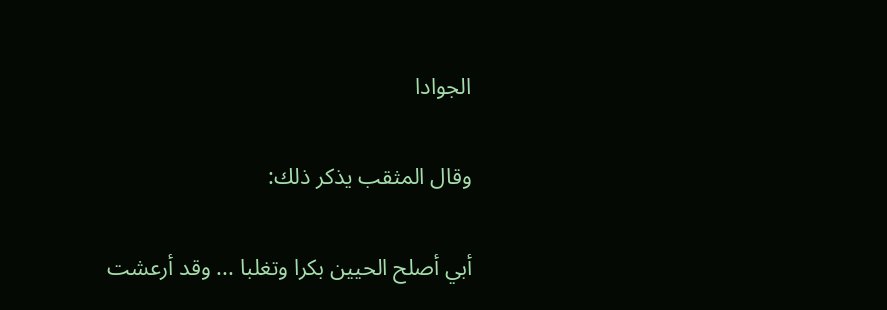الجوادا

وقال المثقب يذكر ذلك:

أبي أصلح الحيين بكرا وتغلبا ... وقد أرعشت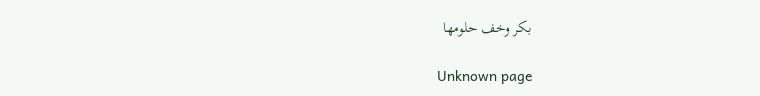بكر وخف حلومها

Unknown page